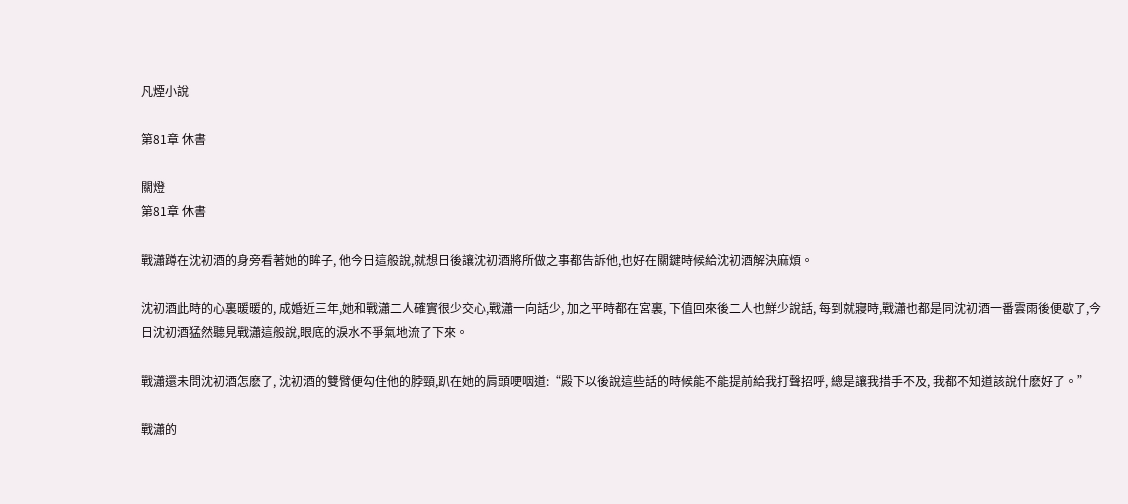凡煙小說

第81章 休書

關燈
第81章 休書

戰瀟蹲在沈初酒的身旁看著她的眸子, 他今日這般說,就想日後讓沈初酒將所做之事都告訴他,也好在關鍵時候給沈初酒解決麻煩。

沈初酒此時的心裏暖暖的, 成婚近三年,她和戰瀟二人確實很少交心,戰瀟一向話少, 加之平時都在宮裏, 下值回來後二人也鮮少說話, 每到就寢時,戰瀟也都是同沈初酒一番雲雨後便歇了,今日沈初酒猛然聽見戰瀟這般說,眼底的淚水不爭氣地流了下來。

戰瀟還未問沈初酒怎麽了, 沈初酒的雙臂便勾住他的脖頸,趴在她的肩頭哽咽道:“殿下以後說這些話的時候能不能提前給我打聲招呼, 總是讓我措手不及, 我都不知道該說什麽好了。”

戰瀟的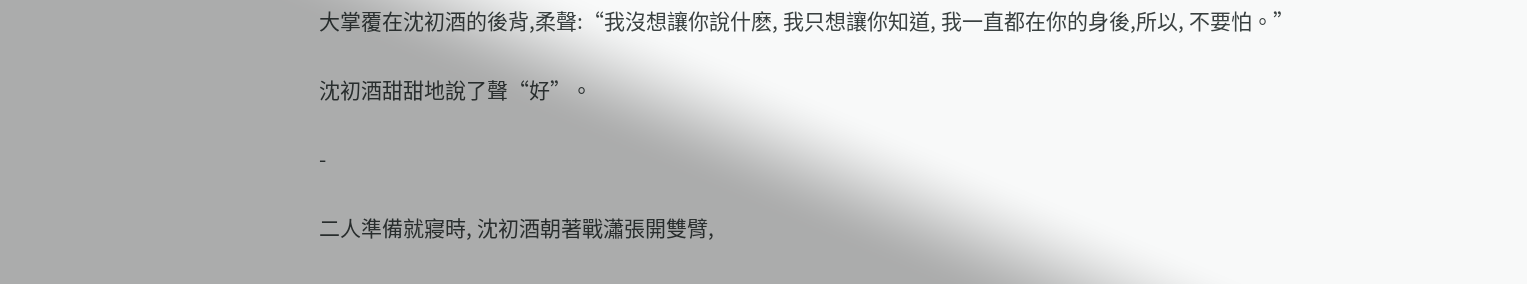大掌覆在沈初酒的後背,柔聲:“我沒想讓你說什麽, 我只想讓你知道, 我一直都在你的身後,所以, 不要怕。”

沈初酒甜甜地說了聲“好”。

-

二人準備就寢時, 沈初酒朝著戰瀟張開雙臂,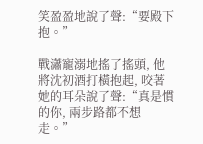笑盈盈地說了聲:“要殿下抱。”

戰瀟寵溺地搖了搖頭, 他將沈初酒打橫抱起, 咬著她的耳朵說了聲:“真是慣的你, 兩步路都不想走。”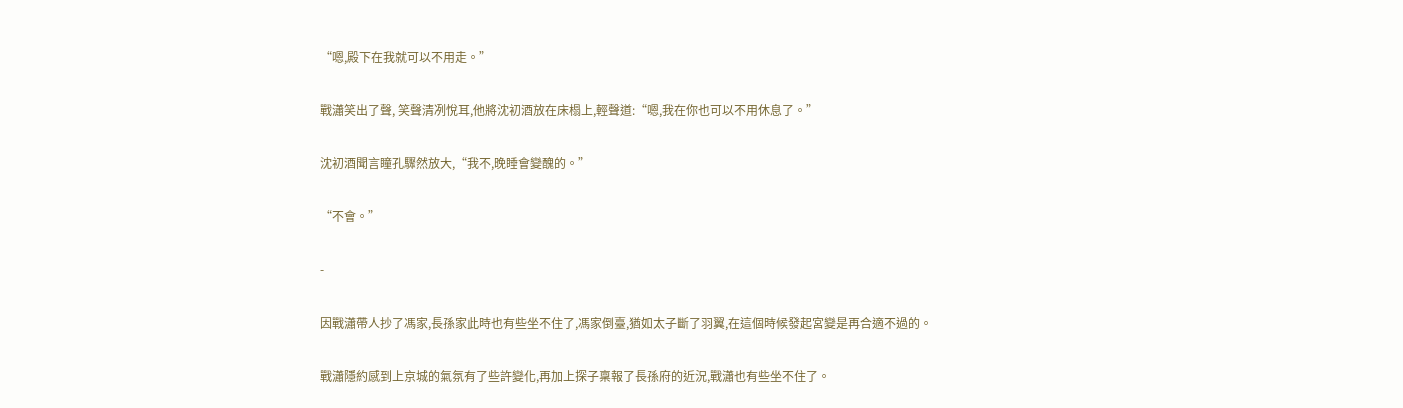“嗯,殿下在我就可以不用走。”

戰瀟笑出了聲, 笑聲清冽悅耳,他將沈初酒放在床榻上,輕聲道:“嗯,我在你也可以不用休息了。”

沈初酒聞言瞳孔驟然放大,“我不,晚睡會變醜的。”

“不會。”

-

因戰瀟帶人抄了馮家,長孫家此時也有些坐不住了,馮家倒臺,猶如太子斷了羽翼,在這個時候發起宮變是再合適不過的。

戰瀟隱約感到上京城的氣氛有了些許變化,再加上探子稟報了長孫府的近況,戰瀟也有些坐不住了。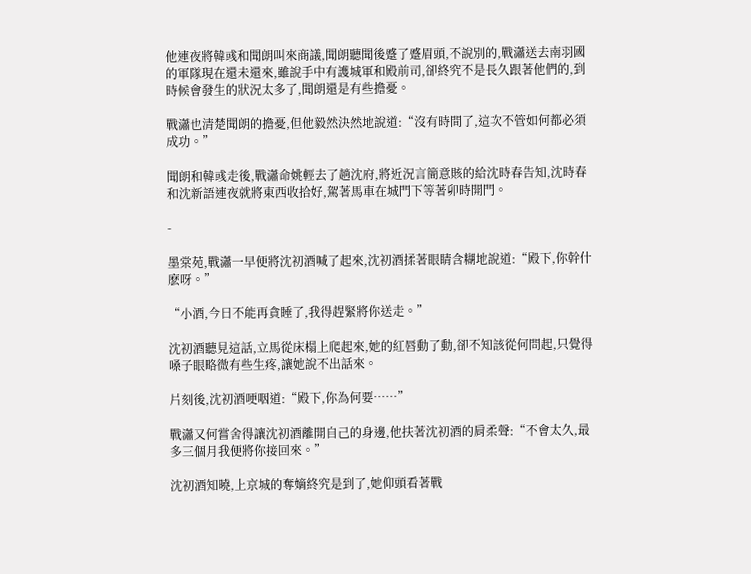他連夜將韓彧和聞朗叫來商議,聞朗聽聞後蹙了蹙眉頭,不說別的,戰瀟送去南羽國的軍隊現在還未還來,雖說手中有護城軍和殿前司,卻終究不是長久跟著他們的,到時候會發生的狀況太多了,聞朗還是有些擔憂。

戰瀟也清楚聞朗的擔憂,但他毅然決然地說道:“沒有時間了,這次不管如何都必須成功。”

聞朗和韓彧走後,戰瀟命姚輕去了趟沈府,將近況言簡意賅的給沈時春告知,沈時春和沈新語連夜就將東西收拾好,駕著馬車在城門下等著卯時開門。

-

墨棠苑,戰瀟一早便將沈初酒喊了起來,沈初酒揉著眼睛含糊地說道:“殿下,你幹什麽呀。”

“小酒,今日不能再貪睡了,我得趕緊將你送走。”

沈初酒聽見這話,立馬從床榻上爬起來,她的紅唇動了動,卻不知該從何問起,只覺得嗓子眼略微有些生疼,讓她說不出話來。

片刻後,沈初酒哽咽道:“殿下,你為何要……”

戰瀟又何嘗舍得讓沈初酒離開自己的身邊,他扶著沈初酒的肩柔聲:“不會太久,最多三個月我便將你接回來。”

沈初酒知曉,上京城的奪嫡終究是到了,她仰頭看著戰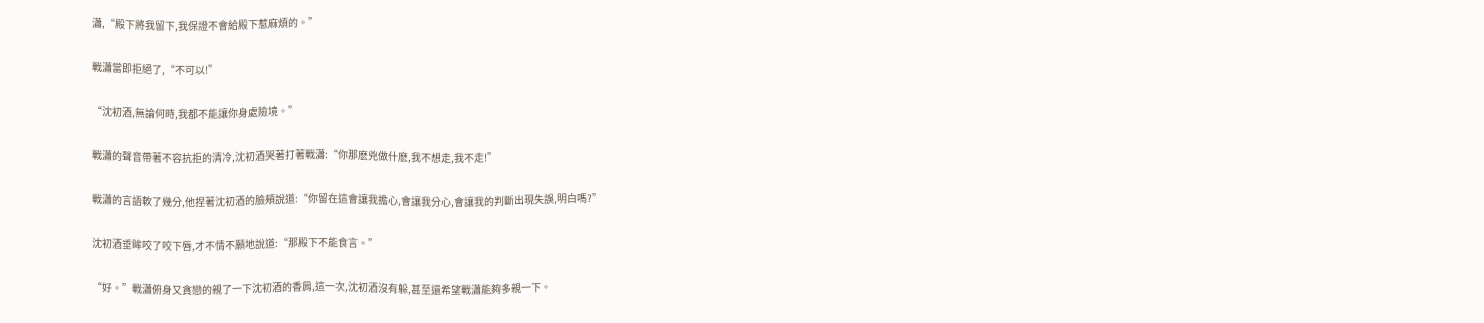瀟,“殿下將我留下,我保證不會給殿下惹麻煩的。”

戰瀟當即拒絕了,“不可以!”

“沈初酒,無論何時,我都不能讓你身處險境。”

戰瀟的聲音帶著不容抗拒的清冷,沈初酒哭著打著戰瀟:“你那麽兇做什麽,我不想走,我不走!”

戰瀟的言語軟了幾分,他捏著沈初酒的臉頰說道:“你留在這會讓我擔心,會讓我分心,會讓我的判斷出現失誤,明白嗎?”

沈初酒垂眸咬了咬下唇,才不情不願地說道:“那殿下不能食言。”

“好。”戰瀟俯身又貪戀的親了一下沈初酒的香肩,這一次,沈初酒沒有躲,甚至還希望戰瀟能夠多親一下。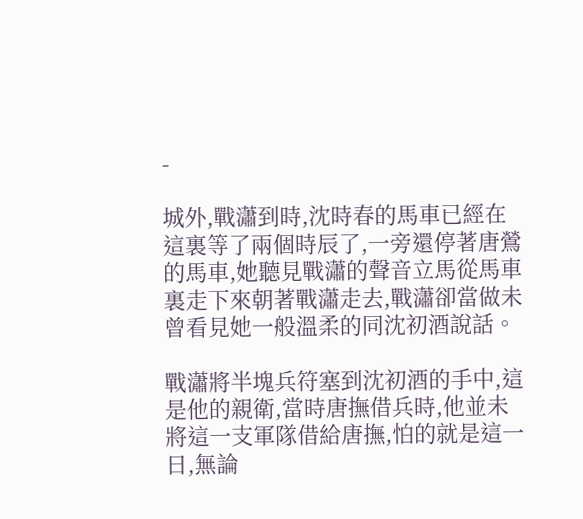-

城外,戰瀟到時,沈時春的馬車已經在這裏等了兩個時辰了,一旁還停著唐鶯的馬車,她聽見戰瀟的聲音立馬從馬車裏走下來朝著戰瀟走去,戰瀟卻當做未曾看見她一般溫柔的同沈初酒說話。

戰瀟將半塊兵符塞到沈初酒的手中,這是他的親衛,當時唐撫借兵時,他並未將這一支軍隊借給唐撫,怕的就是這一日,無論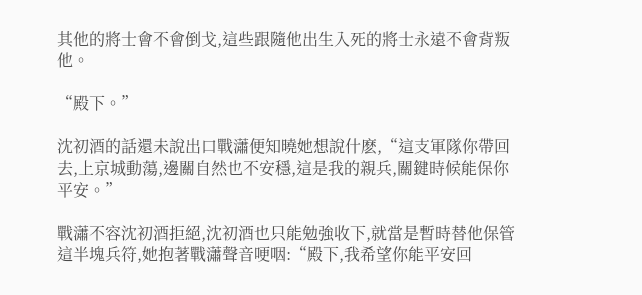其他的將士會不會倒戈,這些跟隨他出生入死的將士永遠不會背叛他。

“殿下。”

沈初酒的話還未說出口戰瀟便知曉她想說什麽,“這支軍隊你帶回去,上京城動蕩,邊關自然也不安穩,這是我的親兵,關鍵時候能保你平安。”

戰瀟不容沈初酒拒絕,沈初酒也只能勉強收下,就當是暫時替他保管這半塊兵符,她抱著戰瀟聲音哽咽:“殿下,我希望你能平安回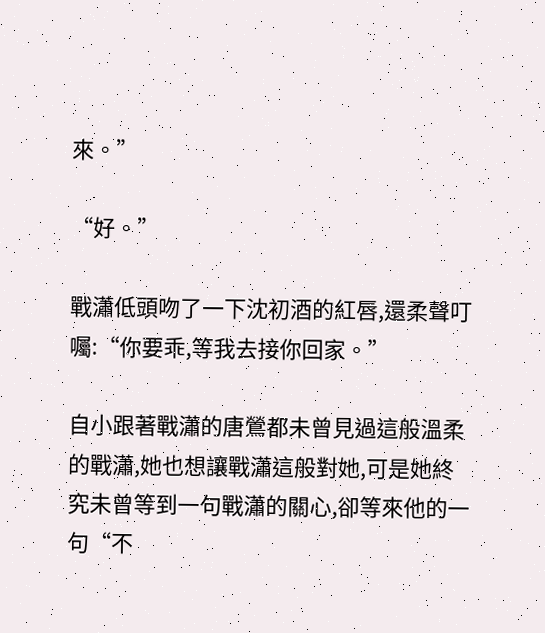來。”

“好。”

戰瀟低頭吻了一下沈初酒的紅唇,還柔聲叮囑:“你要乖,等我去接你回家。”

自小跟著戰瀟的唐鶯都未曾見過這般溫柔的戰瀟,她也想讓戰瀟這般對她,可是她終究未曾等到一句戰瀟的關心,卻等來他的一句“不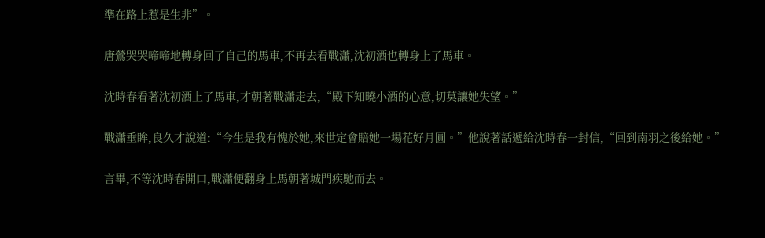準在路上惹是生非”。

唐鶯哭哭啼啼地轉身回了自己的馬車,不再去看戰瀟,沈初酒也轉身上了馬車。

沈時春看著沈初酒上了馬車,才朝著戰瀟走去,“殿下知曉小酒的心意,切莫讓她失望。”

戰瀟垂眸,良久才說道:“今生是我有愧於她,來世定會賠她一場花好月圓。”他說著話遞給沈時春一封信,“回到南羽之後給她。”

言畢,不等沈時春開口,戰瀟便翻身上馬朝著城門疾馳而去。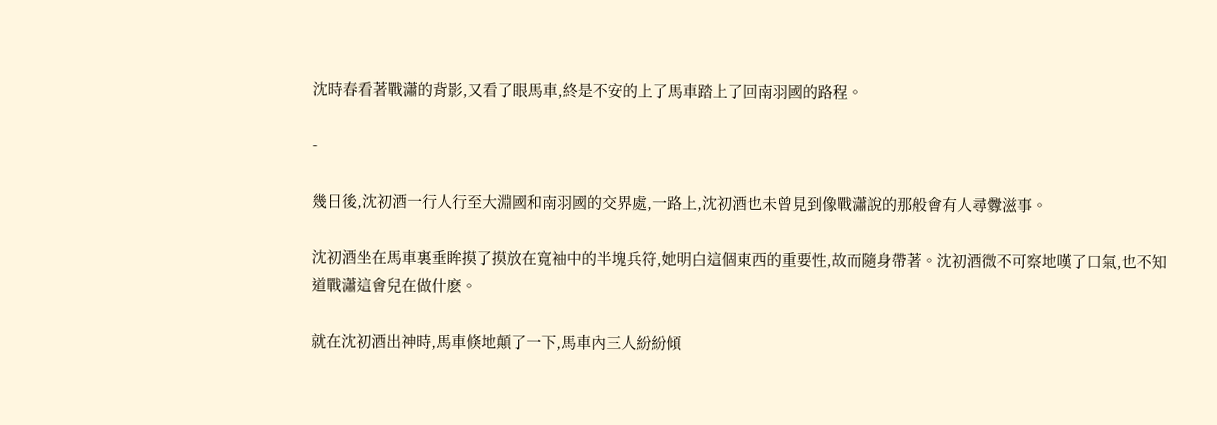沈時春看著戰瀟的背影,又看了眼馬車,終是不安的上了馬車踏上了回南羽國的路程。

-

幾日後,沈初酒一行人行至大淵國和南羽國的交界處,一路上,沈初酒也未曾見到像戰瀟說的那般會有人尋釁滋事。

沈初酒坐在馬車裏垂眸摸了摸放在寬袖中的半塊兵符,她明白這個東西的重要性,故而隨身帶著。沈初酒微不可察地嘆了口氣,也不知道戰瀟這會兒在做什麽。

就在沈初酒出神時,馬車倏地顛了一下,馬車內三人紛紛傾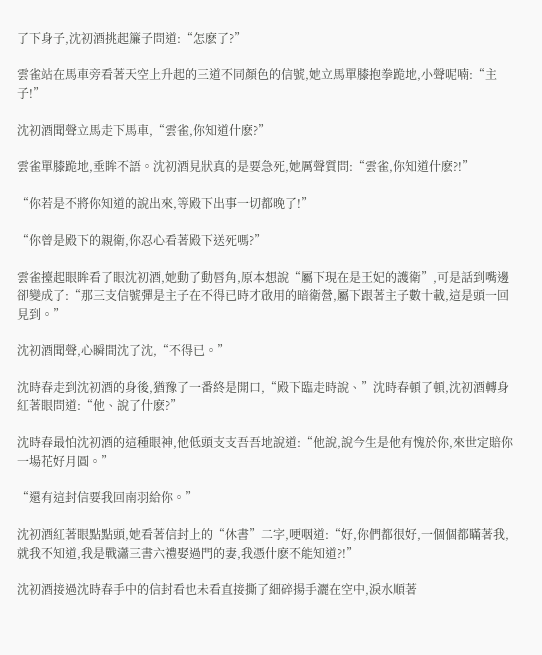了下身子,沈初酒挑起簾子問道:“怎麽了?”

雲雀站在馬車旁看著天空上升起的三道不同顏色的信號,她立馬單膝抱拳跪地,小聲呢喃:“主子!”

沈初酒聞聲立馬走下馬車,“雲雀,你知道什麽?”

雲雀單膝跪地,垂眸不語。沈初酒見狀真的是要急死,她厲聲質問:“雲雀,你知道什麽?!”

“你若是不將你知道的說出來,等殿下出事一切都晚了!”

“你曾是殿下的親衛,你忍心看著殿下送死嗎?”

雲雀擡起眼眸看了眼沈初酒,她動了動唇角,原本想說“屬下現在是王妃的護衛”,可是話到嘴邊卻變成了:“那三支信號彈是主子在不得已時才啟用的暗衛營,屬下跟著主子數十載,這是頭一回見到。”

沈初酒聞聲,心瞬間沈了沈,“不得已。”

沈時春走到沈初酒的身後,猶豫了一番終是開口,“殿下臨走時說、”沈時春頓了頓,沈初酒轉身紅著眼問道:“他、說了什麽?”

沈時春最怕沈初酒的這種眼神,他低頭支支吾吾地說道:“他說,說今生是他有愧於你,來世定賠你一場花好月圓。”

“還有這封信要我回南羽給你。”

沈初酒紅著眼點點頭,她看著信封上的“休書”二字,哽咽道:“好,你們都很好,一個個都瞞著我,就我不知道,我是戰瀟三書六禮娶過門的妻,我憑什麽不能知道?!”

沈初酒接過沈時春手中的信封看也未看直接撕了細碎揚手灑在空中,淚水順著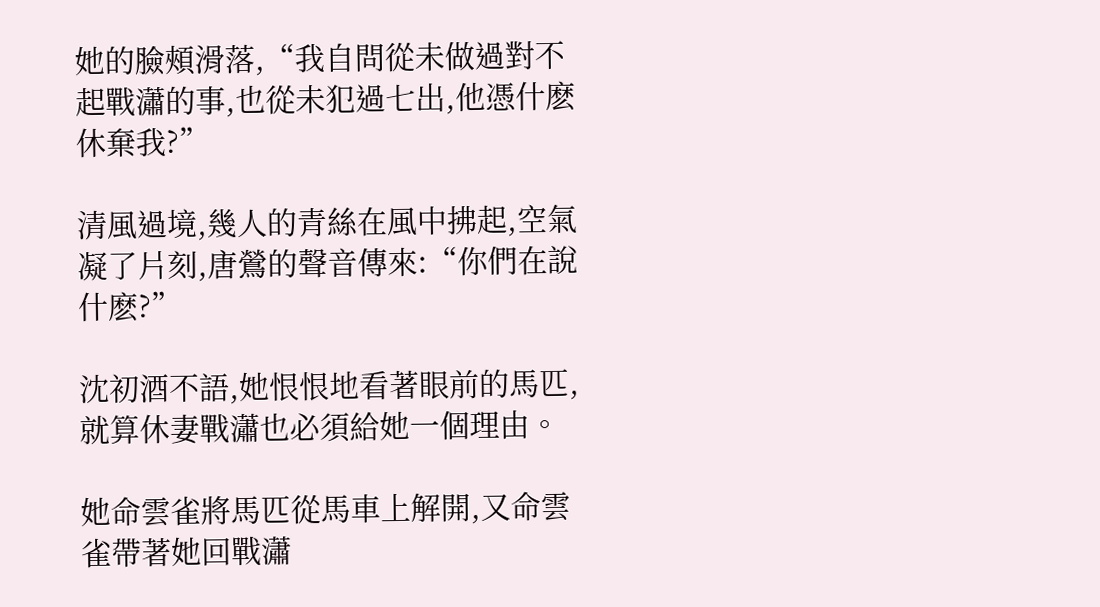她的臉頰滑落,“我自問從未做過對不起戰瀟的事,也從未犯過七出,他憑什麽休棄我?”

清風過境,幾人的青絲在風中拂起,空氣凝了片刻,唐鶯的聲音傳來:“你們在說什麽?”

沈初酒不語,她恨恨地看著眼前的馬匹,就算休妻戰瀟也必須給她一個理由。

她命雲雀將馬匹從馬車上解開,又命雲雀帶著她回戰瀟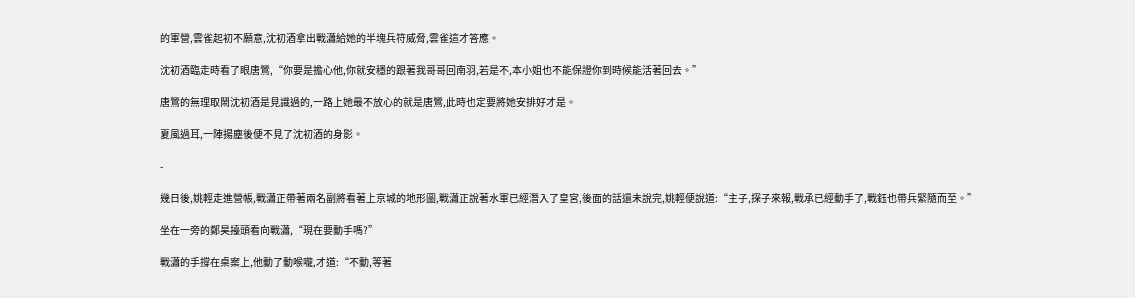的軍營,雲雀起初不願意,沈初酒拿出戰瀟給她的半塊兵符威脅,雲雀這才答應。

沈初酒臨走時看了眼唐鶯,“你要是擔心他,你就安穩的跟著我哥哥回南羽,若是不,本小姐也不能保證你到時候能活著回去。”

唐鶯的無理取鬧沈初酒是見識過的,一路上她最不放心的就是唐鶯,此時也定要將她安排好才是。

夏風過耳,一陣揚塵後便不見了沈初酒的身影。

-

幾日後,姚輕走進營帳,戰瀟正帶著兩名副將看著上京城的地形圖,戰瀟正說著水軍已經潛入了皇宮,後面的話還未說完,姚輕便說道:“主子,探子來報,戰承已經動手了,戰鈺也帶兵緊隨而至。”

坐在一旁的鄭昊擡頭看向戰瀟,“現在要動手嗎?”

戰瀟的手撐在桌案上,他動了動喉嚨,才道:“不動,等著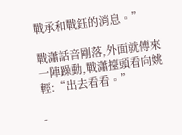戰承和戰鈺的消息。”

戰瀟話音剛落,外面就傳來一陣躁動,戰瀟擡頭看向姚輕:“出去看看。”

-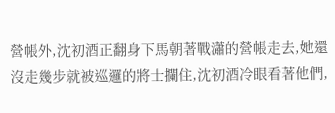營帳外,沈初酒正翻身下馬朝著戰瀟的營帳走去,她還沒走幾步就被巡邏的將士攔住,沈初酒冷眼看著他們,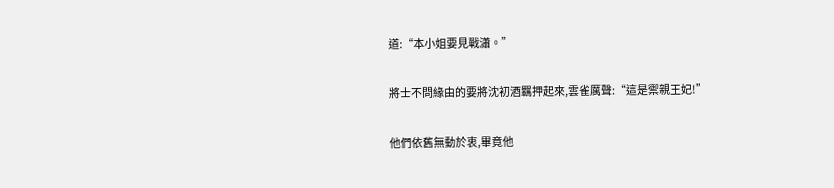道:“本小姐要見戰瀟。”

將士不問緣由的要將沈初酒羈押起來,雲雀厲聲:“這是禦親王妃!”

他們依舊無動於衷,畢竟他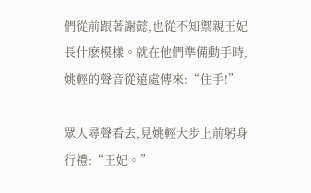們從前跟著謝懿,也從不知禦親王妃長什麽模樣。就在他們準備動手時,姚輕的聲音從遠處傳來:“住手!”

眾人尋聲看去,見姚輕大步上前躬身行禮:“王妃。”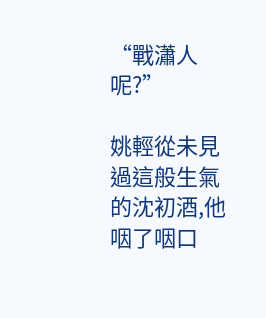“戰瀟人呢?”

姚輕從未見過這般生氣的沈初酒,他咽了咽口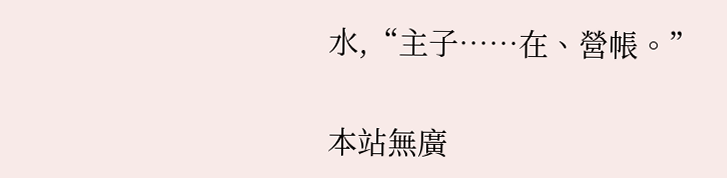水,“主子……在、營帳。”

本站無廣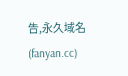告,永久域名(fanyan.cc)